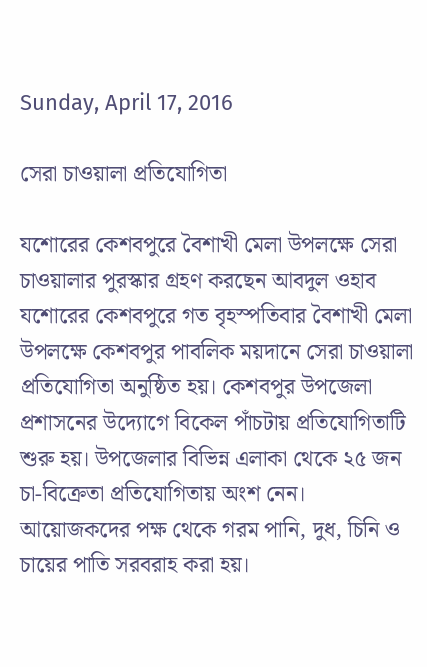Sunday, April 17, 2016

সেরা চাওয়ালা প্রতিযোগিতা

যশোরের কেশবপুরে বৈশাখী মেলা উপলক্ষে সেরা
চাওয়ালার পুরস্কার গ্রহণ করছেন আবদুল ওহাব
যশোরের কেশবপুরে গত বৃহস্পতিবার বৈশাখী মেলা উপলক্ষে কেশবপুর পাবলিক ময়দানে সেরা চাওয়ালা প্রতিযোগিতা অনুষ্ঠিত হয়। কেশবপুর উপজেলা প্রশাসনের উদ্যোগে বিকেল পাঁচটায় প্রতিযোগিতাটি শুরু হয়। উপজেলার বিভিন্ন এলাকা থেকে ২৫ জন চা-বিক্রেতা প্রতিযোগিতায় অংশ নেন। আয়োজকদের পক্ষ থেকে গরম পানি, দুধ, চিনি ও চায়ের পাতি সরবরাহ করা হয়।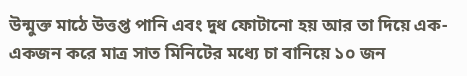উন্মুক্ত মাঠে উত্তপ্ত পানি এবং দুধ ফোটানো হয় আর তা দিয়ে এক-একজন করে মাত্র সাত মিনিটের মধ্যে চা বানিয়ে ১০ জন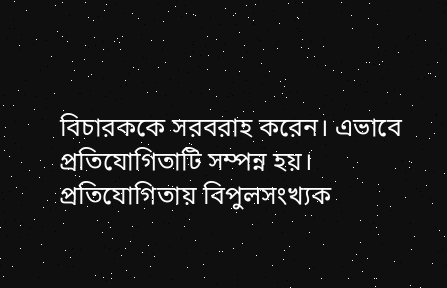বিচারককে সরবরাহ করেন। এভাবে প্রতিযোগিতাটি সম্পন্ন হয়। প্রতিযোগিতায় বিপুলসংখ্যক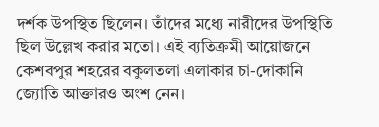দর্শক উপস্থিত ছিলেন। তাঁদের মধ্যে নারীদের উপস্থিতি ছিল উল্লেখ করার মতো। এই ব্যতিক্রমী আয়োজনে কেশবপুর শহরের বকুলতলা এলাকার চা-দোকানি জ্যোতি আক্তারও অংশ নেন।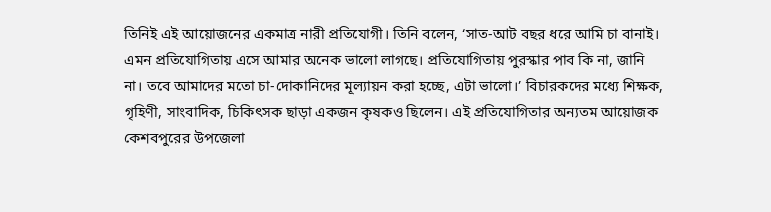তিনিই এই আয়োজনের একমাত্র নারী প্রতিযোগী। তিনি বলেন, ‘সাত-আট বছর ধরে আমি চা বানাই। এমন প্রতিযোগিতায় এসে আমার অনেক ভালো লাগছে। প্রতিযোগিতায় পুরস্কার পাব কি না, জানি না। তবে আমাদের মতো চা-দোকানিদের মূল্যায়ন করা হচ্ছে, এটা ভালো।’ বিচারকদের মধ্যে শিক্ষক, গৃহিণী, সাংবাদিক, চিকিৎসক ছাড়া একজন কৃষকও ছিলেন। এই প্রতিযোগিতার অন্যতম আয়োজক কেশবপুরের উপজেলা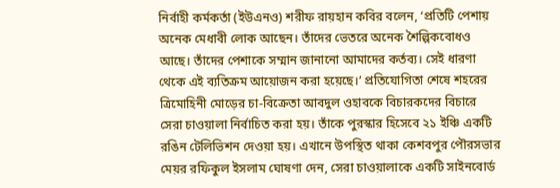নির্বাহী কর্মকর্তা (ইউএনও) শরীফ রায়হান কবির বলেন, ‘প্রতিটি পেশায় অনেক মেধাবী লোক আছেন। তাঁদের ভেতরে অনেক শৈল্পিকবোধও আছে। তাঁদের পেশাকে সম্মান জানানো আমাদের কর্তব্য। সেই ধারণা থেকে এই ব্যতিক্রম আয়োজন করা হয়েছে।’ প্রতিযোগিতা শেষে শহরের ত্রিমোহিনী মোড়ের চা-বিক্রেতা আবদুল ওহাবকে বিচারকদের বিচারে সেরা চাওয়ালা নির্বাচিত করা হয়। তাঁকে পুরস্কার হিসেবে ২১ ইঞ্চি একটি রঙিন টেলিভিশন দেওয়া হয়। এখানে উপস্থিত থাকা কেশবপুর পৌরসভার মেয়র রফিকুল ইসলাম ঘোষণা দেন, সেরা চাওয়ালাকে একটি সাইনবোর্ড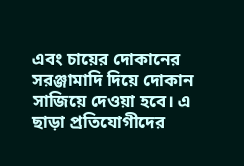এবং চায়ের দোকানের সরঞ্জামাদি দিয়ে দোকান সাজিয়ে দেওয়া হবে। এ ছাড়া প্রতিযোগীদের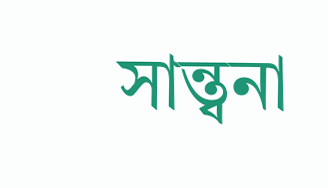সান্ত্বনা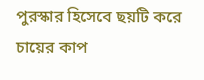পুরস্কার হিসেবে ছয়টি করে চায়ের কাপ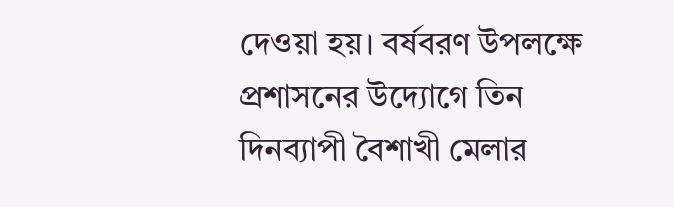দেওয়া হয়। বর্ষবরণ উপলক্ষে প্রশাসনের উদ্যোগে তিন দিনব্যাপী বৈশাখী মেলার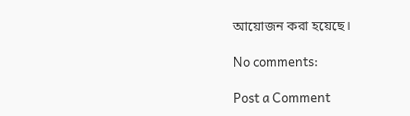আয়োজন করা হয়েছে।

No comments:

Post a Comment